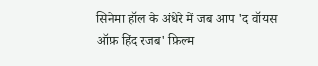सिनेमा हॉल के अंधेरे में जब आप 'द वॉयस ऑफ़ हिंद रजब' फ़िल्म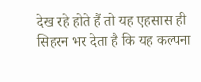देख रहे होते हैं तो यह एहसास ही सिहरन भर देता है कि यह कल्पना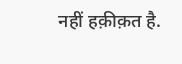नहीं हक़ीक़त है.